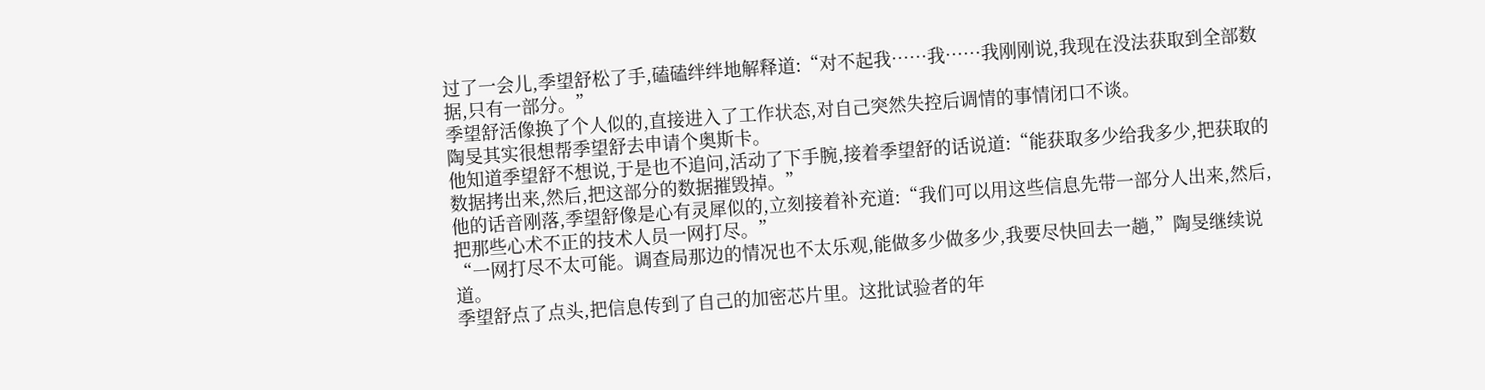过了一会儿,季望舒松了手,磕磕绊绊地解释道:“对不起我……我……我刚刚说,我现在没法获取到全部数据,只有一部分。”
季望舒活像换了个人似的,直接进入了工作状态,对自己突然失控后调情的事情闭口不谈。
陶旻其实很想帮季望舒去申请个奥斯卡。
他知道季望舒不想说,于是也不追问,活动了下手腕,接着季望舒的话说道:“能获取多少给我多少,把获取的数据拷出来,然后,把这部分的数据摧毁掉。”
他的话音刚落,季望舒像是心有灵犀似的,立刻接着补充道:“我们可以用这些信息先带一部分人出来,然后,把那些心术不正的技术人员一网打尽。”
“一网打尽不太可能。调查局那边的情况也不太乐观,能做多少做多少,我要尽快回去一趟,”陶旻继续说道。
季望舒点了点头,把信息传到了自己的加密芯片里。这批试验者的年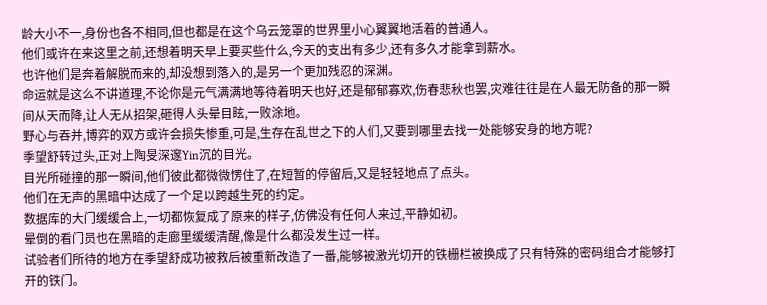龄大小不一,身份也各不相同,但也都是在这个乌云笼罩的世界里小心翼翼地活着的普通人。
他们或许在来这里之前,还想着明天早上要买些什么,今天的支出有多少,还有多久才能拿到薪水。
也许他们是奔着解脱而来的,却没想到落入的,是另一个更加残忍的深渊。
命运就是这么不讲道理,不论你是元气满满地等待着明天也好,还是郁郁寡欢,伤春悲秋也罢,灾难往往是在人最无防备的那一瞬间从天而降,让人无从招架,砸得人头晕目眩,一败涂地。
野心与吞并,博弈的双方或许会损失惨重,可是,生存在乱世之下的人们,又要到哪里去找一处能够安身的地方呢?
季望舒转过头,正对上陶旻深邃Yin沉的目光。
目光所碰撞的那一瞬间,他们彼此都微微愣住了,在短暂的停留后,又是轻轻地点了点头。
他们在无声的黑暗中达成了一个足以跨越生死的约定。
数据库的大门缓缓合上,一切都恢复成了原来的样子,仿佛没有任何人来过,平静如初。
晕倒的看门员也在黑暗的走廊里缓缓清醒,像是什么都没发生过一样。
试验者们所待的地方在季望舒成功被救后被重新改造了一番,能够被激光切开的铁栅栏被换成了只有特殊的密码组合才能够打开的铁门。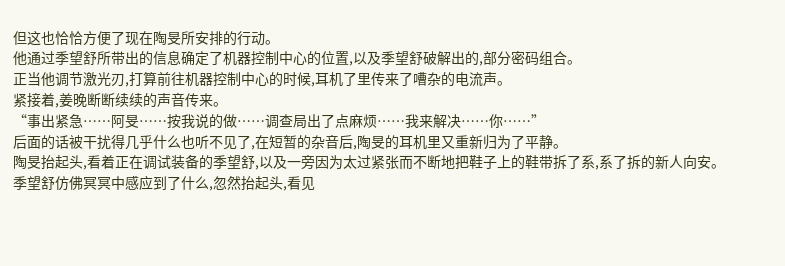但这也恰恰方便了现在陶旻所安排的行动。
他通过季望舒所带出的信息确定了机器控制中心的位置,以及季望舒破解出的,部分密码组合。
正当他调节激光刃,打算前往机器控制中心的时候,耳机了里传来了嘈杂的电流声。
紧接着,姜晚断断续续的声音传来。
“事出紧急……阿旻……按我说的做……调查局出了点麻烦……我来解决……你……”
后面的话被干扰得几乎什么也听不见了,在短暂的杂音后,陶旻的耳机里又重新归为了平静。
陶旻抬起头,看着正在调试装备的季望舒,以及一旁因为太过紧张而不断地把鞋子上的鞋带拆了系,系了拆的新人向安。
季望舒仿佛冥冥中感应到了什么,忽然抬起头,看见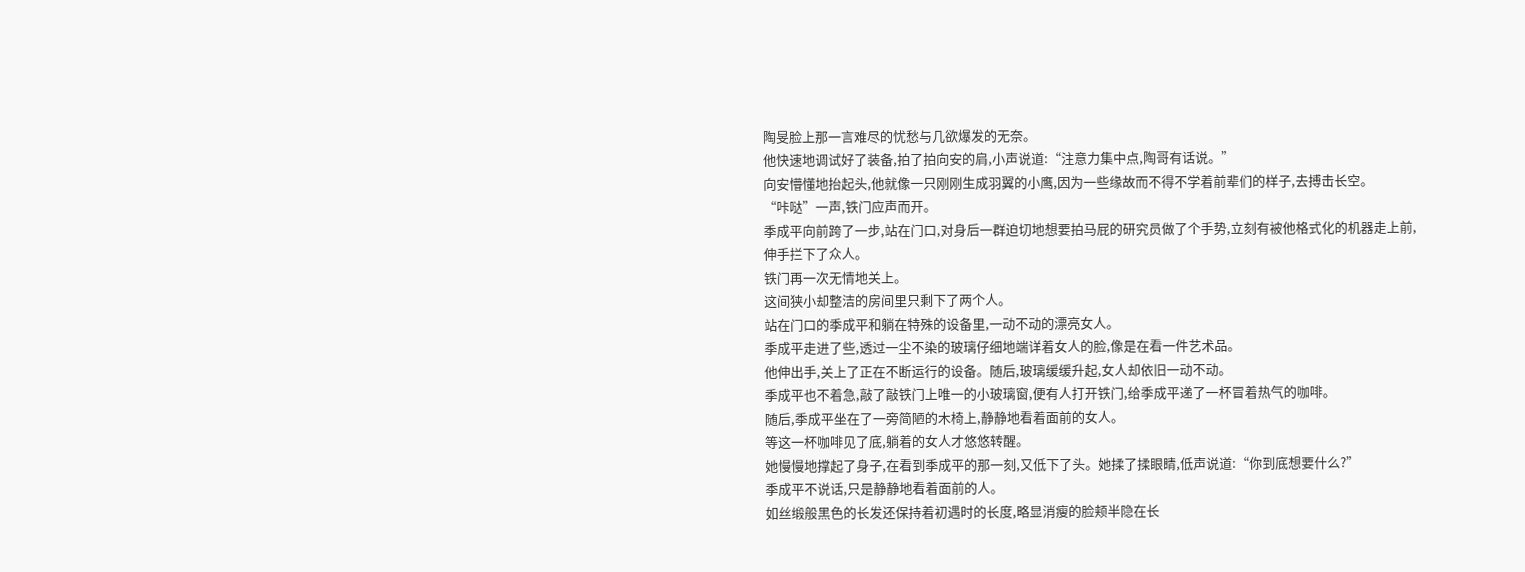陶旻脸上那一言难尽的忧愁与几欲爆发的无奈。
他快速地调试好了装备,拍了拍向安的肩,小声说道:“注意力集中点,陶哥有话说。”
向安懵懂地抬起头,他就像一只刚刚生成羽翼的小鹰,因为一些缘故而不得不学着前辈们的样子,去搏击长空。
“咔哒”一声,铁门应声而开。
季成平向前跨了一步,站在门口,对身后一群迫切地想要拍马屁的研究员做了个手势,立刻有被他格式化的机器走上前,伸手拦下了众人。
铁门再一次无情地关上。
这间狭小却整洁的房间里只剩下了两个人。
站在门口的季成平和躺在特殊的设备里,一动不动的漂亮女人。
季成平走进了些,透过一尘不染的玻璃仔细地端详着女人的脸,像是在看一件艺术品。
他伸出手,关上了正在不断运行的设备。随后,玻璃缓缓升起,女人却依旧一动不动。
季成平也不着急,敲了敲铁门上唯一的小玻璃窗,便有人打开铁门,给季成平递了一杯冒着热气的咖啡。
随后,季成平坐在了一旁简陋的木椅上,静静地看着面前的女人。
等这一杯咖啡见了底,躺着的女人才悠悠转醒。
她慢慢地撑起了身子,在看到季成平的那一刻,又低下了头。她揉了揉眼睛,低声说道:“你到底想要什么?”
季成平不说话,只是静静地看着面前的人。
如丝缎般黑色的长发还保持着初遇时的长度,略显消瘦的脸颊半隐在长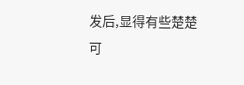发后,显得有些楚楚可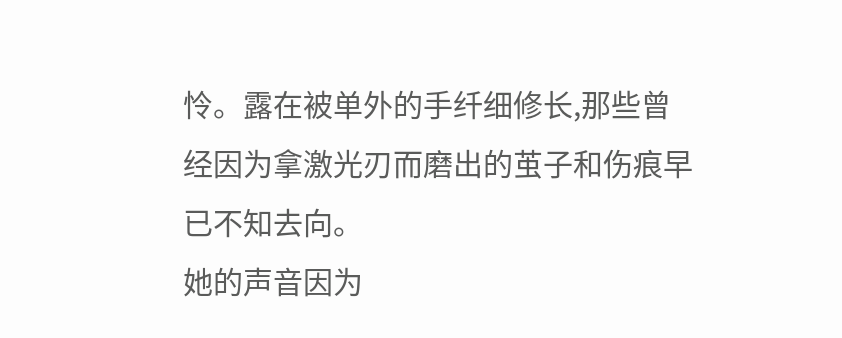怜。露在被单外的手纤细修长,那些曾经因为拿激光刃而磨出的茧子和伤痕早已不知去向。
她的声音因为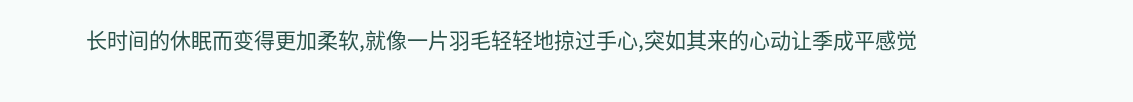长时间的休眠而变得更加柔软,就像一片羽毛轻轻地掠过手心,突如其来的心动让季成平感觉